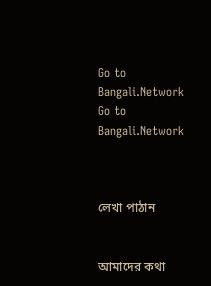Go to Bangali.Network
Go to Bangali.Network



লেখা পাঠান


আমাদের কথা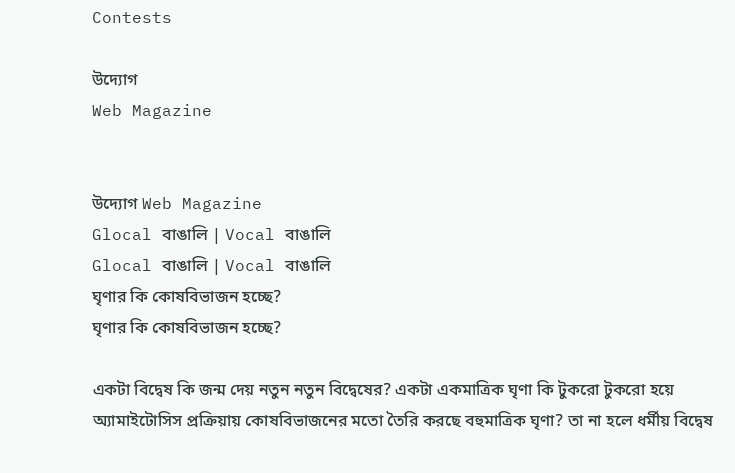Contests

উদ্যোগ
Web Magazine


উদ্যোগ Web Magazine
Glocal বাঙালি | Vocal বাঙালি
Glocal বাঙালি | Vocal বাঙালি
ঘৃণার কি কোষবিভাজন হচ্ছে?
ঘৃণার কি কোষবিভাজন হচ্ছে?

একটা বিদ্বেষ কি জন্ম দেয় নতুন নতুন বিদ্বেষের? একটা একমাত্রিক ঘৃণা কি টুকরো টুকরো হয়ে অ্যামাইটোসিস প্রক্রিয়ায় কোষবিভাজনের মতো তৈরি করছে বহুমাত্রিক ঘৃণা? তা না হলে ধর্মীয় বিদ্বেষ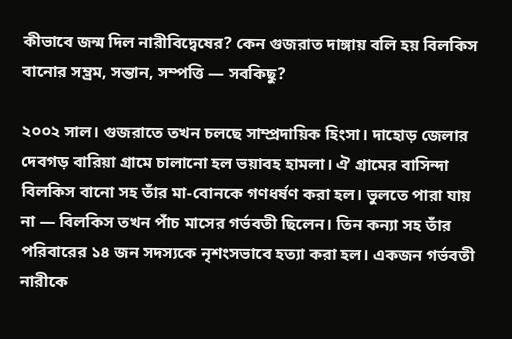কীভাবে জন্ম দিল নারীবিদ্বেষের? কেন গুজরাত দাঙ্গায় বলি হয় বিলকিস বানোর সম্ভ্রম, সন্তান, সম্পত্তি — সবকিছু?

২০০২ সাল। গুজরাতে তখন চলছে সাম্প্রদায়িক হিংসা। দাহোড় জেলার দেবগড় বারিয়া গ্রামে চালানো হল ভয়াবহ হামলা। ঐ গ্রামের বাসিন্দা বিলকিস বানো সহ তাঁর মা-বোনকে গণধর্ষণ করা হল। ভুলতে পারা যায় না — বিলকিস তখন পাঁচ মাসের গর্ভবতী ছিলেন। তিন কন্যা সহ তাঁর পরিবারের ১৪ জন সদস্যকে নৃশংসভাবে হত্যা করা হল। একজন গর্ভবতী নারীকে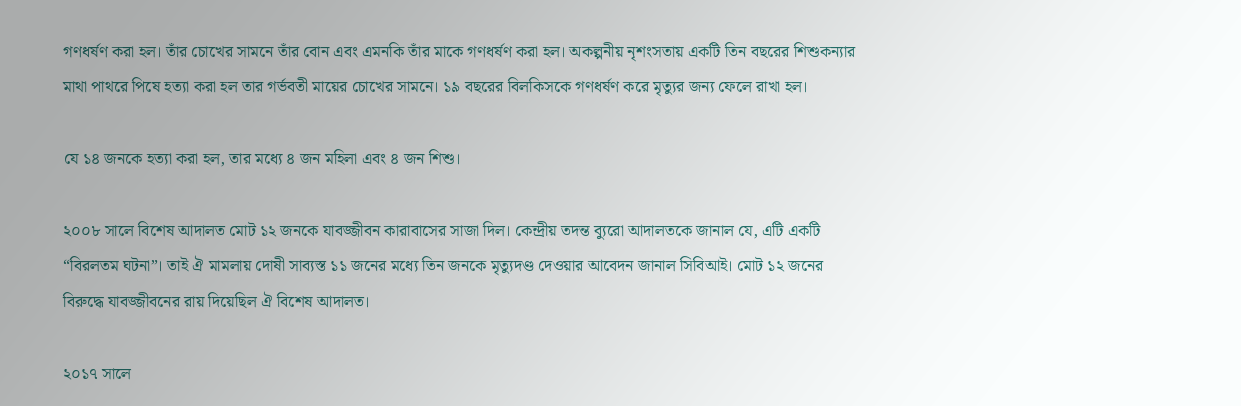গণধর্ষণ করা হল। তাঁর চোখের সামনে তাঁর বোন এবং এমনকি তাঁর মাকে গণধর্ষণ করা হল। অকল্পনীয় নৃশংসতায় একটি তিন বছরের শিশুকন্যার মাথা পাথরে পিষে হত্যা করা হল তার গর্ভবতী মায়ের চোখের সামনে। ১৯ বছরের বিলকিসকে গণধর্ষণ করে মৃত্যুর জন্য ফেলে রাখা হল।

যে ১৪ জনকে হত্যা করা হল, তার মধ্যে ৪ জন মহিলা এবং ৪ জন শিশু।

২০০৮ সালে বিশেষ আদালত মোট ১২ জনকে যাবজ্জীবন কারাবাসের সাজা দিল। কেন্দ্রীয় তদন্ত ব্যুরো আদালতকে জানাল যে, এটি একটি “বিরলতম ঘটনা”। তাই ঐ মামলায় দোষী সাব্যস্ত ১১ জনের মধ্যে তিন জনকে মৃত্যুদণ্ড দেওয়ার আবেদন জানাল সিবিআই। মোট ১২ জনের বিরুদ্ধে যাবজ্জীবনের রায় দিয়েছিল ঐ বিশেষ আদালত।

২০১৭ সালে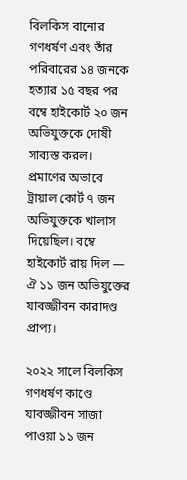বিলকিস বানোর গণধর্ষণ এবং তাঁর পরিবারের ১৪ জনকে হত্যার ১৫ বছর পর বম্বে হাইকোর্ট ২০ জন অভিযুক্তকে দোষী সাব্যস্ত করল। প্রমাণের অভাবে ট্রায়াল কোর্ট ৭ জন অভিযুক্তকে খালাস দিয়েছিল। বম্বে হাইকোর্ট রায় দিল — ঐ ১১ জন অভিযুক্তের যাবজ্জীবন কারাদণ্ড প্রাপ্য।

২০২২ সালে বিলকিস গণধর্ষণ কাণ্ডে যাবজ্জীবন সাজা পাওয়া ১১ জন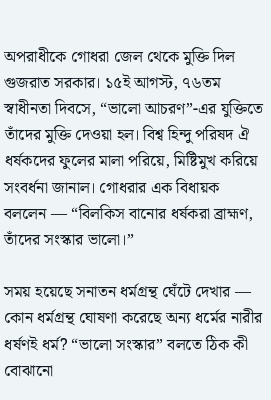অপরাধীকে গোধরা জেল থেকে মুক্তি দিল গুজরাত সরকার। ১৫ই আগস্ট, ৭৬তম স্বাধীনতা দিবসে, “ভালো আচরণ”-এর যুক্তিতে তাঁদের মুক্তি দেওয়া হল। বিশ্ব হিন্দু পরিষদ ঐ ধর্ষকদের ফুলের মালা পরিয়ে, মিষ্টিমুখ করিয়ে সংবর্ধনা জানাল। গোধরার এক বিধায়ক বললেন — “বিলকিস বানোর ধর্ষকরা ব্রাহ্মণ, তাঁদের সংস্কার ভালো।”

সময় হয়েছে সনাতন ধর্মগ্রন্থ ঘেঁটে দেখার — কোন ধর্মগ্রন্থ ঘোষণা করেছে অন্য ধর্মের নারীর ধর্ষণই ধর্ম? “ভালো সংস্কার” বলতে ঠিক কী বোঝানো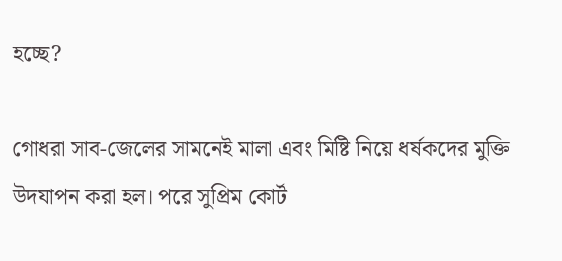হচ্ছে?

গোধরা সাব-জেলের সামনেই মালা এবং মিষ্টি নিয়ে ধর্ষকদের মুক্তি উদযাপন করা হল। পরে সুপ্রিম কোর্ট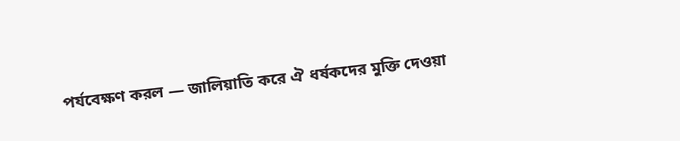পর্যবেক্ষণ করল — জালিয়াতি করে ঐ ধর্ষকদের মুক্তি দেওয়া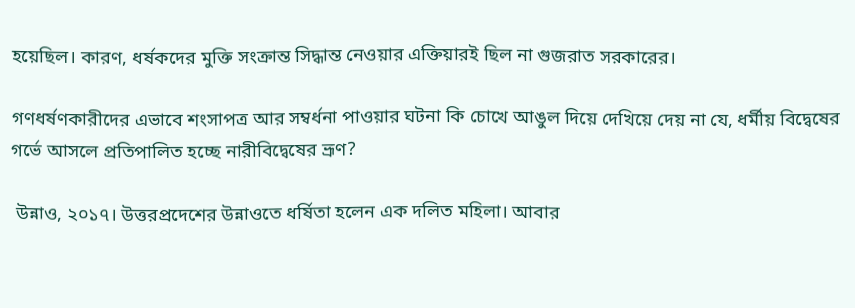হয়েছিল। কারণ, ধর্ষকদের মুক্তি সংক্রান্ত সিদ্ধান্ত নেওয়ার এক্তিয়ারই ছিল না গুজরাত সরকারের।

গণধর্ষণকারীদের এভাবে শংসাপত্র আর সম্বর্ধনা পাওয়ার ঘটনা কি চোখে আঙুল দিয়ে দেখিয়ে দেয় না যে, ধর্মীয় বিদ্বেষের গর্ভে আসলে প্রতিপালিত হচ্ছে নারীবিদ্বেষের ভ্রূণ?

 উন্নাও, ২০১৭। উত্তরপ্রদেশের উন্নাওতে ধর্ষিতা হলেন এক দলিত মহিলা। আবার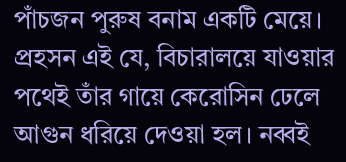পাঁচজন পুরুষ বনাম একটি মেয়ে। প্রহসন এই যে, বিচারালয়ে যাওয়ার পথেই তাঁর গায়ে কেরোসিন ঢেলে আগুন ধরিয়ে দেওয়া হল। নব্বই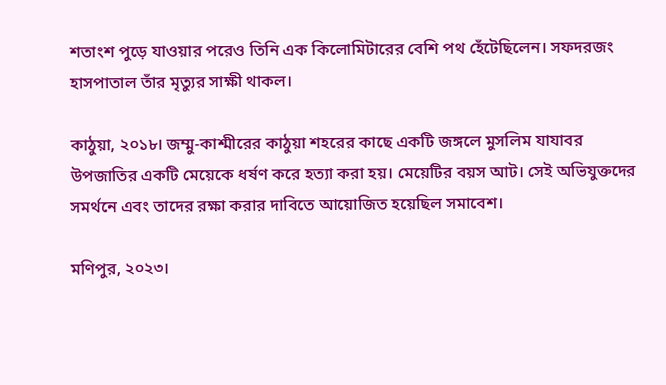শতাংশ পুড়ে যাওয়ার পরেও তিনি এক কিলোমিটারের বেশি পথ হেঁটেছিলেন। সফদরজং হাসপাতাল তাঁর মৃত্যুর সাক্ষী থাকল।

কাঠুয়া, ২০১৮। জম্মু-কাশ্মীরের কাঠুয়া শহরের কাছে একটি জঙ্গলে মুসলিম যাযাবর উপজাতির একটি মেয়েকে ধর্ষণ করে হত্যা করা হয়। মেয়েটির বয়স আট। সেই অভিযুক্তদের সমর্থনে এবং তাদের রক্ষা করার দাবিতে আয়োজিত হয়েছিল সমাবেশ।

মণিপুর, ২০২৩।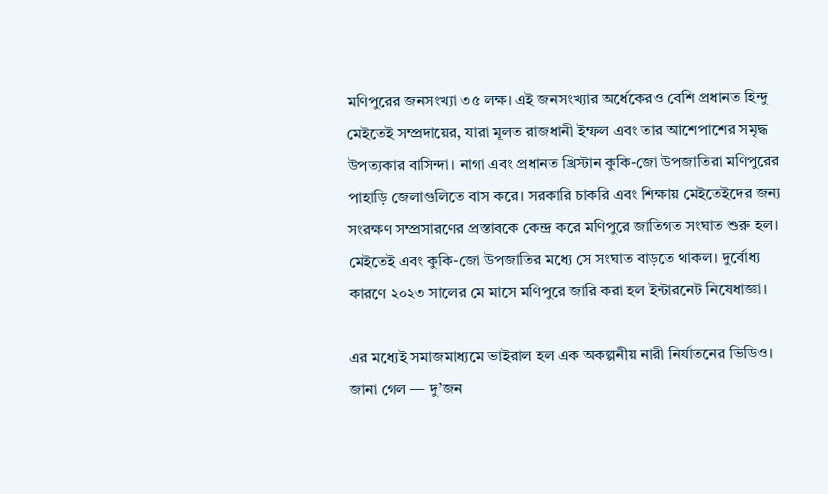মণিপুরের জনসংখ্যা ৩৫ লক্ষ। এই জনসংখ্যার অর্ধেকেরও বেশি প্রধানত হিন্দু মেইতেই সম্প্রদায়ের, যারা মূলত রাজধানী ইম্ফল এবং তার আশেপাশের সমৃদ্ধ উপত্যকার বাসিন্দা। নাগা এবং প্রধানত খ্রিস্টান কুকি-জো উপজাতিরা মণিপুরের পাহাড়ি জেলাগুলিতে বাস করে। সরকারি চাকরি এবং শিক্ষায় মেইতেইদের জন্য সংরক্ষণ সম্প্রসারণের প্রস্তাবকে কেন্দ্র করে মণিপুরে জাতিগত সংঘাত শুরু হল। মেইতেই এবং কুকি-জো উপজাতির মধ্যে সে সংঘাত বাড়তে থাকল। দুর্বোধ্য কারণে ২০২৩ সালের মে মাসে মণিপুরে জারি করা হল ইন্টারনেট নিষেধাজ্ঞা।

এর মধ্যেই সমাজমাধ্যমে ভাইরাল হল এক অকল্পনীয় নারী নির্যাতনের ভিডিও। জানা গেল — দু’জন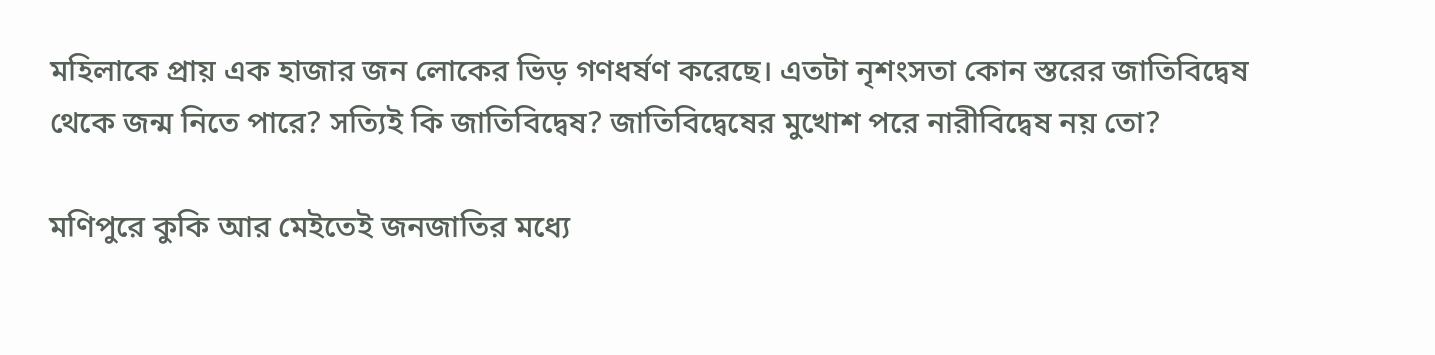মহিলাকে প্রায় এক হাজার জন লোকের ভিড় গণধর্ষণ করেছে। এতটা নৃশংসতা কোন স্তরের জাতিবিদ্বেষ থেকে জন্ম নিতে পারে? সত্যিই কি জাতিবিদ্বেষ? জাতিবিদ্বেষের মুখোশ পরে নারীবিদ্বেষ নয় তো?

মণিপুরে কুকি আর মেইতেই জনজাতির মধ্যে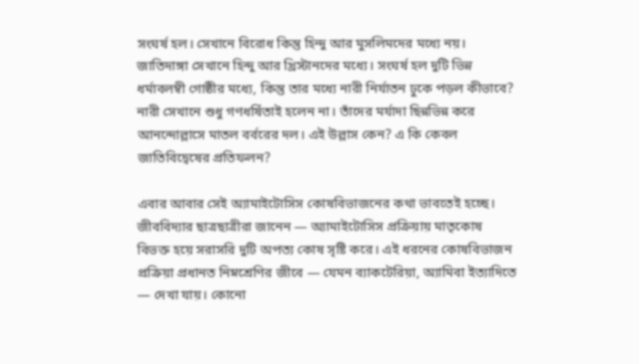সংঘর্ষ হল। সেখানে বিরোধ কিন্তু হিন্দু আর মুসলিমদের মধ্যে নয়। জাতিদাঙ্গা সেখানে হিন্দু আর খ্রিস্টানদের মধ্যে। সংঘর্ষ হল দুটি ভিন্ন ধর্মাবলম্বী গোষ্ঠীর মধ্যে, কিন্তু তার মধ্যে নারী নির্যাতন ঢুকে পড়ল কীভাবে? নারী সেখানে শুধু গণধর্ষিতাই হলেন না। তাঁদের মর্যাদা ছিন্নভিন্ন করে আনন্দোল্লাসে মাতল বর্বরের দল। এই উল্লাস কেন? এ কি কেবল জাতিবিদ্বেষের প্রতিফলন?

এবার আবার সেই অ্যামাইটোসিস কোষবিভাজনের কথা ভাবতেই হচ্ছে। জীববিদ্যার ছাত্রছাত্রীরা জানেন — অ্যামাইটোসিস প্রক্রিয়ায় মাতৃকোষ বিভক্ত হয়ে সরাসরি দুটি অপত্য কোষ সৃষ্টি করে। এই ধরনের কোষবিভাজন প্রক্রিয়া প্রধানত নিম্নশ্রেণির জীবে — যেমন ব্যাকটেরিয়া, অ্যামিবা ইত্যাদিতে — দেখা যায়। কোনো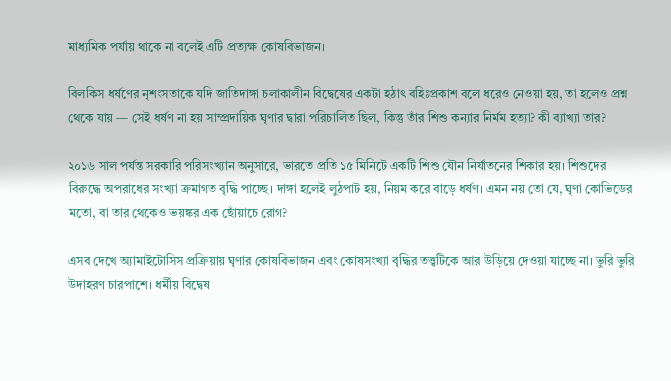মাধ্যমিক পর্যায় থাকে না বলেই এটি প্রত্যক্ষ কোষবিভাজন।

বিলকিস ধর্ষণের নৃশংসতাকে যদি জাতিদাঙ্গা চলাকালীন বিদ্বেষের একটা হঠাৎ বহিঃপ্রকাশ বলে ধরেও নেওয়া হয়, তা হলেও প্রশ্ন থেকে যায় — সেই ধর্ষণ না হয় সাম্প্রদায়িক ঘৃণার দ্বারা পরিচালিত ছিল, কিন্তু তাঁর শিশু কন্যার নির্মম হত্যা? কী ব্যাখ্যা তার?

২০১৬ সাল পর্যন্ত সরকারি পরিসংখ্যান অনুসারে, ভারতে প্রতি ১৫ মিনিটে একটি শিশু যৌন নির্যাতনের শিকার হয়। শিশুদের বিরুদ্ধে অপরাধের সংখ্যা ক্রমাগত বৃদ্ধি পাচ্ছে। দাঙ্গা হলেই লুঠপাট হয়, নিয়ম করে বাড়ে ধর্ষণ। এমন নয় তো যে, ঘৃণা কোভিডের মতো, বা তার থেকেও ভয়ঙ্কর এক ছোঁয়াচে রোগ?

এসব দেখে অ্যামাইটোসিস প্রক্রিয়ায় ঘৃণার কোষবিভাজন এবং কোষসংখ্যা বৃদ্ধির তত্ত্বটিকে আর উড়িয়ে দেওয়া যাচ্ছে না। ভুরি ভুরি উদাহরণ চারপাশে। ধর্মীয় বিদ্বেষ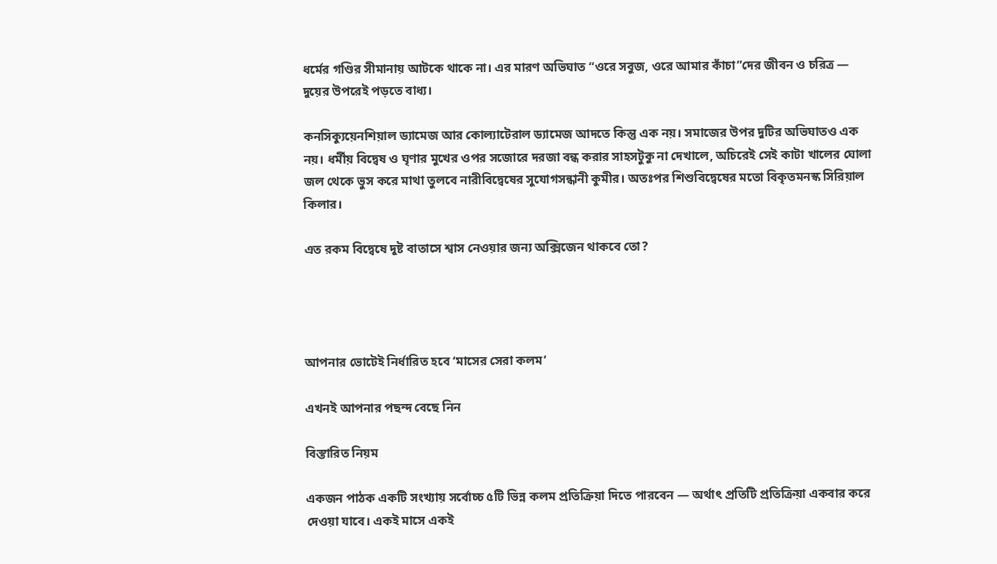ধর্মের গণ্ডির সীমানায় আটকে থাকে না। এর মারণ অভিঘাত “ওরে সবুজ, ওরে আমার কাঁচা”দের জীবন ও চরিত্র — দুয়ের উপরেই পড়তে বাধ্য।

কনসিক্যুয়েনশিয়াল ড্যামেজ আর কোল্যাটেরাল ড্যামেজ আদতে কিন্তু এক নয়। সমাজের উপর দুটির অভিঘাতও এক নয়। ধর্মীয় বিদ্বেষ ও ঘৃণার মুখের ওপর সজোরে দরজা বন্ধ করার সাহসটুকু না দেখালে, অচিরেই সেই কাটা খালের ঘোলা জল থেকে ভুস করে মাথা তুলবে নারীবিদ্বেষের সুযোগসন্ধানী কুমীর। অতঃপর শিশুবিদ্বেষের মতো বিকৃতমনস্ক সিরিয়াল কিলার।

এত রকম বিদ্বেষে দুষ্ট বাতাসে শ্বাস নেওয়ার জন্য অক্সিজেন থাকবে তো?




আপনার ভোটেই নির্ধারিত হবে ‘মাসের সেরা কলম’

এখনই আপনার পছন্দ বেছে নিন

বিস্তারিত নিয়ম

একজন পাঠক একটি সংখ্যায় সর্বোচ্চ ৫টি ভিন্ন কলম প্রতিক্রিয়া দিতে পারবেন — অর্থাৎ প্রতিটি প্রতিক্রিয়া একবার করে দেওয়া যাবে। একই মাসে একই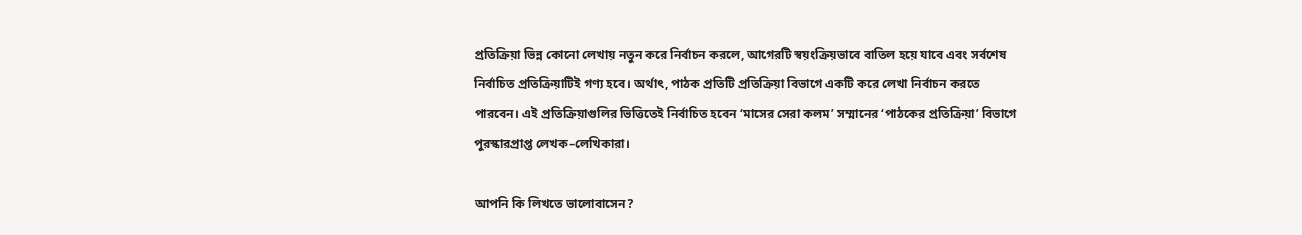প্রতিক্রিয়া ভিন্ন কোনো লেখায় নতুন করে নির্বাচন করলে, আগেরটি স্বয়ংক্রিয়ভাবে বাতিল হয়ে যাবে এবং সর্বশেষ নির্বাচিত প্রতিক্রিয়াটিই গণ্য হবে। অর্থাৎ, পাঠক প্রতিটি প্রতিক্রিয়া বিভাগে একটি করে লেখা নির্বাচন করতে পারবেন। এই প্রতিক্রিয়াগুলির ভিত্তিতেই নির্বাচিত হবেন ‘মাসের সেরা কলম’ সম্মানের ‘পাঠকের প্রতিক্রিয়া’ বিভাগে পুরস্কারপ্রাপ্ত লেখক–লেখিকারা।

আপনি কি লিখতে ভালোবাসেন?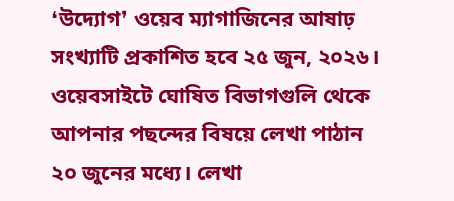❛উদ্যোগ❜ ওয়েব ম্যাগাজিনের আষাঢ় সংখ্যাটি প্রকাশিত হবে ২৫ জুন, ২০২৬। ওয়েবসাইটে ঘোষিত বিভাগগুলি থেকে আপনার পছন্দের বিষয়ে লেখা পাঠান ২০ জুনের মধ্যে। লেখা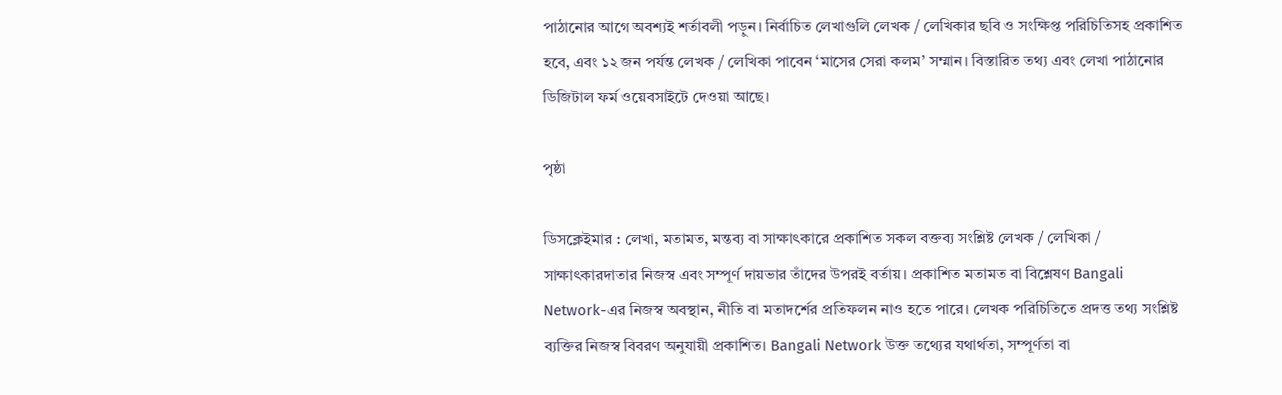পাঠানোর আগে অবশ্যই শর্তাবলী পড়ুন। নির্বাচিত লেখাগুলি লেখক / লেখিকার ছবি ও সংক্ষিপ্ত পরিচিতিসহ প্রকাশিত হবে, এবং ১২ জন পর্যন্ত লেখক / লেখিকা পাবেন ‘মাসের সেরা কলম’ সম্মান। বিস্তারিত তথ্য এবং লেখা পাঠানোর ডিজিটাল ফর্ম ওয়েবসাইটে দেওয়া আছে।

পৃষ্ঠা

ডিসক্লেইমার : লেখা, মতামত, মন্তব্য বা সাক্ষাৎকারে প্রকাশিত সকল বক্তব্য সংশ্লিষ্ট লেখক / লেখিকা / সাক্ষাৎকারদাতার নিজস্ব এবং সম্পূর্ণ দায়ভার তাঁদের উপরই বর্তায়। প্রকাশিত মতামত বা বিশ্লেষণ Bangali Network-এর নিজস্ব অবস্থান, নীতি বা মতাদর্শের প্রতিফলন নাও হতে পারে। লেখক পরিচিতিতে প্রদত্ত তথ্য সংশ্লিষ্ট ব্যক্তির নিজস্ব বিবরণ অনুযায়ী প্রকাশিত। Bangali Network উক্ত তথ্যের যথার্থতা, সম্পূর্ণতা বা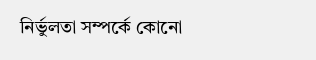নির্ভুলতা সম্পর্কে কোনো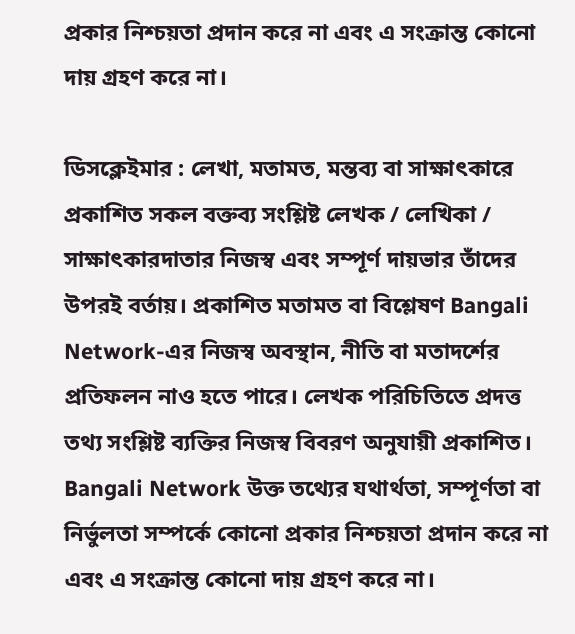প্রকার নিশ্চয়তা প্রদান করে না এবং এ সংক্রান্ত কোনো দায় গ্রহণ করে না।

ডিসক্লেইমার : লেখা, মতামত, মন্তব্য বা সাক্ষাৎকারে প্রকাশিত সকল বক্তব্য সংশ্লিষ্ট লেখক / লেখিকা / সাক্ষাৎকারদাতার নিজস্ব এবং সম্পূর্ণ দায়ভার তাঁদের উপরই বর্তায়। প্রকাশিত মতামত বা বিশ্লেষণ Bangali Network-এর নিজস্ব অবস্থান, নীতি বা মতাদর্শের প্রতিফলন নাও হতে পারে। লেখক পরিচিতিতে প্রদত্ত তথ্য সংশ্লিষ্ট ব্যক্তির নিজস্ব বিবরণ অনুযায়ী প্রকাশিত। Bangali Network উক্ত তথ্যের যথার্থতা, সম্পূর্ণতা বা নির্ভুলতা সম্পর্কে কোনো প্রকার নিশ্চয়তা প্রদান করে না এবং এ সংক্রান্ত কোনো দায় গ্রহণ করে না।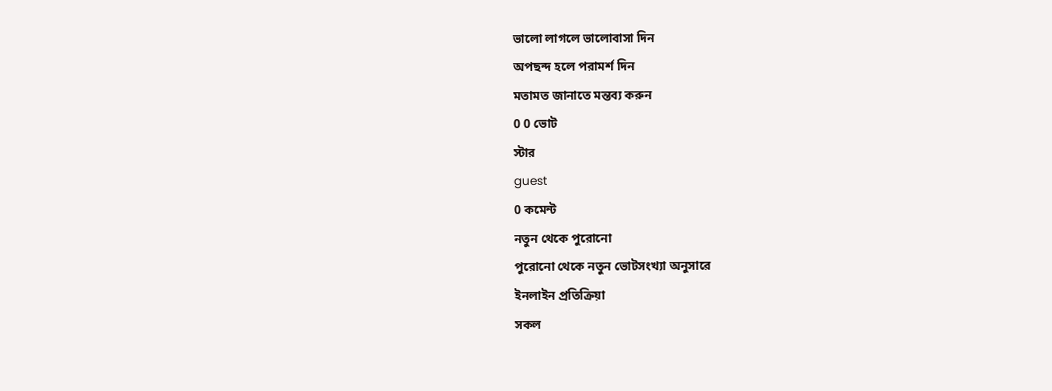ভালো লাগলে ভালোবাসা দিন
অপছন্দ হলে পরামর্শ দিন
মতামত জানাতে মন্তব্য করুন
0 0 ভোট
স্টার
guest
0 কমেন্ট
নতুন থেকে পুরোনো
পুরোনো থেকে নতুন ভোটসংখ্যা অনুসারে
ইনলাইন প্রতিক্রিয়া
সকল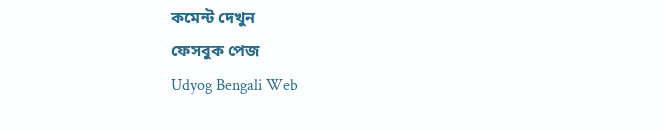কমেন্ট দেখুন
ফেসবুক পেজ
Udyog Bengali Web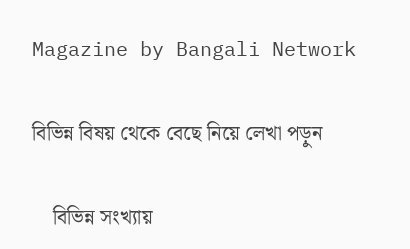Magazine by Bangali Network

বিভিন্ন বিষয় থেকে বেছে নিয়ে লেখা পড়ুন

    বিভিন্ন সংখ্যায়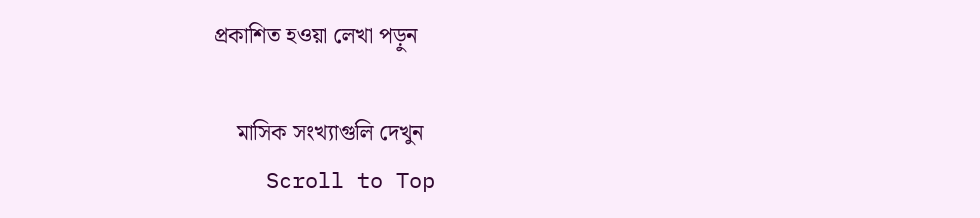প্রকাশিত হওয়া লেখা পড়ুন

    মাসিক সংখ্যাগুলি দেখুন
    Scroll to Top